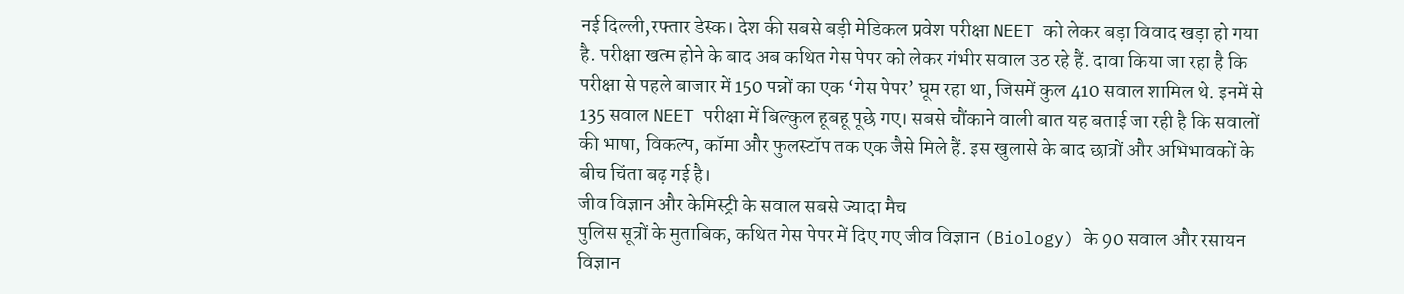नई दिल्ली,रफ्तार डेस्क। देश की सबसे बड़ी मेडिकल प्रवेश परीक्षा NEET को लेकर बड़ा विवाद खड़ा हो गया है. परीक्षा खत्म होने के बाद अब कथित गेस पेपर को लेकर गंभीर सवाल उठ रहे हैं. दावा किया जा रहा है कि परीक्षा से पहले बाजार में 150 पन्नों का एक ‘गेस पेपर’ घूम रहा था, जिसमें कुल 410 सवाल शामिल थे. इनमें से 135 सवाल NEET परीक्षा में बिल्कुल हूबहू पूछे गए। सबसे चौंकाने वाली बात यह बताई जा रही है कि सवालों की भाषा, विकल्प, कॉमा और फुलस्टॉप तक एक जैसे मिले हैं. इस खुलासे के बाद छात्रों और अभिभावकों के बीच चिंता बढ़ गई है।
जीव विज्ञान और केमिस्ट्री के सवाल सबसे ज्यादा मैच
पुलिस सूत्रों के मुताबिक, कथित गेस पेपर में दिए गए जीव विज्ञान (Biology) के 90 सवाल और रसायन विज्ञान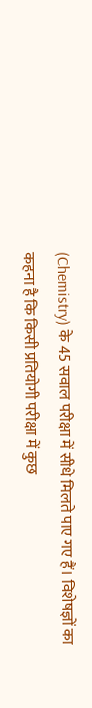(Chemistry) के 45 सवाल परीक्षा में सीधे मिलते पाए गए हैं। विशेषज्ञों का कहना है कि किसी प्रतियोगी परीक्षा में कुछ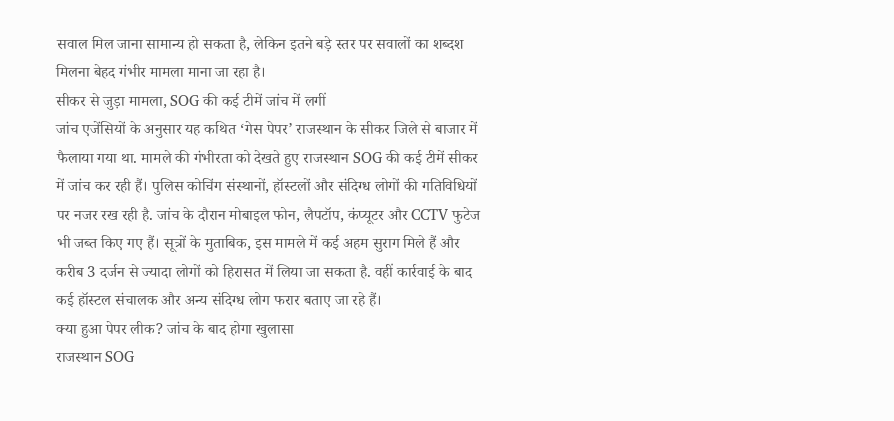सवाल मिल जाना सामान्य हो सकता है, लेकिन इतने बड़े स्तर पर सवालों का शब्दश मिलना बेहद गंभीर मामला माना जा रहा है।
सीकर से जुड़ा मामला, SOG की कई टीमें जांच में लगीं
जांच एजेंसियों के अनुसार यह कथित ‘गेस पेपर’ राजस्थान के सीकर जिले से बाजार में फैलाया गया था. मामले की गंभीरता को देखते हुए राजस्थान SOG की कई टीमें सीकर में जांच कर रही हैं। पुलिस कोचिंग संस्थानों, हॉस्टलों और संदिग्ध लोगों की गतिविधियों पर नजर रख रही है. जांच के दौरान मोबाइल फोन, लैपटॉप, कंप्यूटर और CCTV फुटेज भी जब्त किए गए हैं। सूत्रों के मुताबिक, इस मामले में कई अहम सुराग मिले हैं और करीब 3 दर्जन से ज्यादा लोगों को हिरासत में लिया जा सकता है. वहीं कार्रवाई के बाद कई हॉस्टल संचालक और अन्य संदिग्ध लोग फरार बताए जा रहे हैं।
क्या हुआ पेपर लीक? जांच के बाद होगा खुलासा
राजस्थान SOG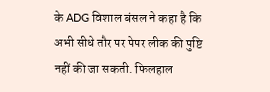के ADG विशाल बंसल ने कहा है कि अभी सीधे तौर पर पेपर लीक की पुष्टि नहीं की जा सकती. फिलहाल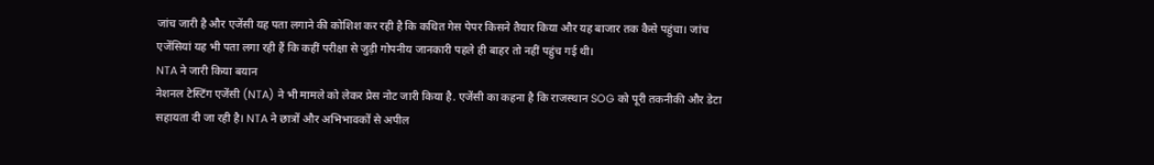जांच जारी है और एजेंसी यह पता लगाने की कोशिश कर रही है कि कथित गेस पेपर किसने तैयार किया और यह बाजार तक कैसे पहुंचा। जांच एजेंसियां यह भी पता लगा रही हैं कि कहीं परीक्षा से जुड़ी गोपनीय जानकारी पहले ही बाहर तो नहीं पहुंच गई थी।
NTA ने जारी किया बयान
नेशनल टेस्टिंग एजेंसी (NTA) ने भी मामले को लेकर प्रेस नोट जारी किया है. एजेंसी का कहना है कि राजस्थान SOG को पूरी तकनीकी और डेटा सहायता दी जा रही है। NTA ने छात्रों और अभिभावकों से अपील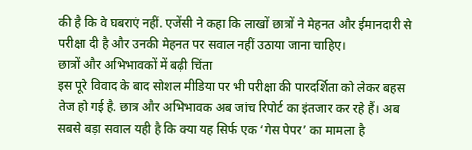की है कि वे घबराएं नहीं. एजेंसी ने कहा कि लाखों छात्रों ने मेहनत और ईमानदारी से परीक्षा दी है और उनकी मेहनत पर सवाल नहीं उठाया जाना चाहिए।
छात्रों और अभिभावकों में बढ़ी चिंता
इस पूरे विवाद के बाद सोशल मीडिया पर भी परीक्षा की पारदर्शिता को लेकर बहस तेज हो गई है. छात्र और अभिभावक अब जांच रिपोर्ट का इंतजार कर रहे हैं। अब सबसे बड़ा सवाल यही है कि क्या यह सिर्फ एक ‘गेस पेपर’ का मामला है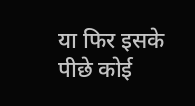या फिर इसके पीछे कोई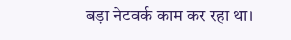बड़ा नेटवर्क काम कर रहा था।